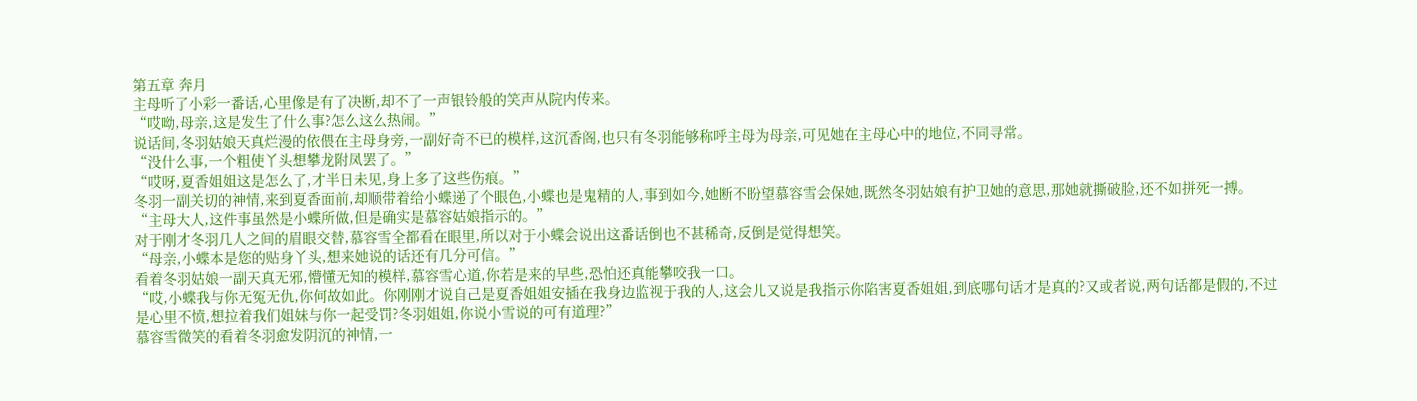第五章 奔月
主母听了小彩一番话,心里像是有了决断,却不了一声银铃般的笑声从院内传来。
“哎呦,母亲,这是发生了什么事?怎么这么热闹。”
说话间,冬羽姑娘天真烂漫的依偎在主母身旁,一副好奇不已的模样,这沉香阁,也只有冬羽能够称呼主母为母亲,可见她在主母心中的地位,不同寻常。
“没什么事,一个粗使丫头想攀龙附凤罢了。”
“哎呀,夏香姐姐这是怎么了,才半日未见,身上多了这些伤痕。”
冬羽一副关切的神情,来到夏香面前,却顺带着给小蝶递了个眼色,小蝶也是鬼精的人,事到如今,她断不盼望慕容雪会保她,既然冬羽姑娘有护卫她的意思,那她就撕破脸,还不如拼死一搏。
“主母大人,这件事虽然是小蝶所做,但是确实是慕容姑娘指示的。”
对于刚才冬羽几人之间的眉眼交替,慕容雪全都看在眼里,所以对于小蝶会说出这番话倒也不甚稀奇,反倒是觉得想笑。
“母亲,小蝶本是您的贴身丫头,想来她说的话还有几分可信。”
看着冬羽姑娘一副天真无邪,懵懂无知的模样,慕容雪心道,你若是来的早些,恐怕还真能攀咬我一口。
“哎,小蝶我与你无冤无仇,你何故如此。你刚刚才说自己是夏香姐姐安插在我身边监视于我的人,这会儿又说是我指示你陷害夏香姐姐,到底哪句话才是真的?又或者说,两句话都是假的,不过是心里不愤,想拉着我们姐妹与你一起受罚?冬羽姐姐,你说小雪说的可有道理?”
慕容雪微笑的看着冬羽愈发阴沉的神情,一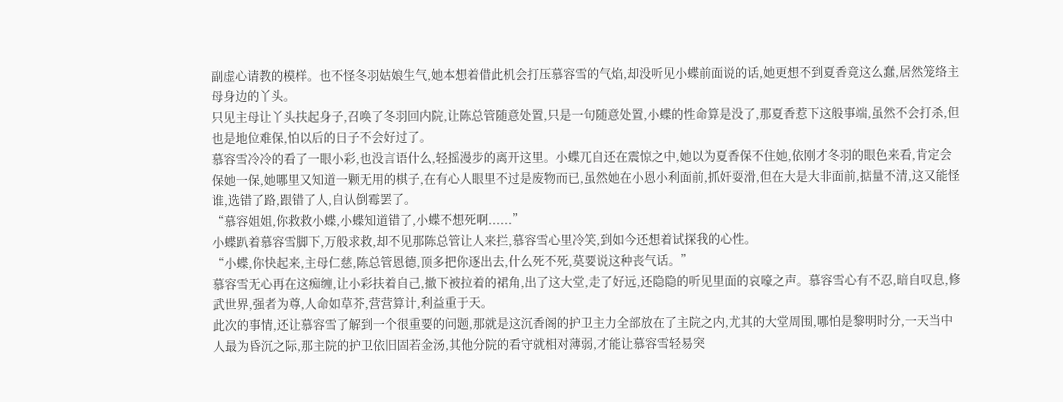副虚心请教的模样。也不怪冬羽姑娘生气,她本想着借此机会打压慕容雪的气焰,却没听见小蝶前面说的话,她更想不到夏香竟这么蠢,居然笼络主母身边的丫头。
只见主母让丫头扶起身子,召唤了冬羽回内院,让陈总管随意处置,只是一句随意处置,小蝶的性命算是没了,那夏香惹下这般事端,虽然不会打杀,但也是地位难保,怕以后的日子不会好过了。
慕容雪冷冷的看了一眼小彩,也没言语什么,轻摇漫步的离开这里。小蝶兀自还在震惊之中,她以为夏香保不住她,依刚才冬羽的眼色来看,肯定会保她一保,她哪里又知道一颗无用的棋子,在有心人眼里不过是废物而已,虽然她在小恩小利面前,抓奸耍滑,但在大是大非面前,掂量不清,这又能怪谁,选错了路,跟错了人,自认倒霉罢了。
“慕容姐姐,你救救小蝶,小蝶知道错了,小蝶不想死啊......”
小蝶趴着慕容雪脚下,万般求救,却不见那陈总管让人来拦,慕容雪心里冷笑,到如今还想着试探我的心性。
“小蝶,你快起来,主母仁慈,陈总管恩德,顶多把你逐出去,什么死不死,莫要说这种丧气话。”
慕容雪无心再在这痴缠,让小彩扶着自己,撤下被拉着的裙角,出了这大堂,走了好远,还隐隐的听见里面的哀嚎之声。慕容雪心有不忍,暗自叹息,修武世界,强者为尊,人命如草芥,营营算计,利益重于天。
此次的事情,还让慕容雪了解到一个很重要的问题,那就是这沉香阁的护卫主力全部放在了主院之内,尤其的大堂周围,哪怕是黎明时分,一天当中人最为昏沉之际,那主院的护卫依旧固若金汤,其他分院的看守就相对薄弱,才能让慕容雪轻易突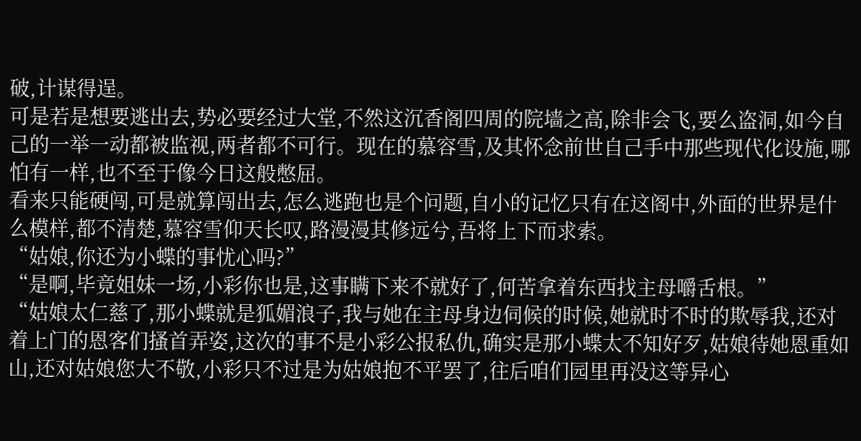破,计谋得逞。
可是若是想要逃出去,势必要经过大堂,不然这沉香阁四周的院墙之高,除非会飞,要么盗洞,如今自己的一举一动都被监视,两者都不可行。现在的慕容雪,及其怀念前世自己手中那些现代化设施,哪怕有一样,也不至于像今日这般憋屈。
看来只能硬闯,可是就算闯出去,怎么逃跑也是个问题,自小的记忆只有在这阁中,外面的世界是什么模样,都不清楚,慕容雪仰天长叹,路漫漫其修远兮,吾将上下而求索。
“姑娘,你还为小蝶的事忧心吗?”
“是啊,毕竟姐妹一场,小彩你也是,这事瞒下来不就好了,何苦拿着东西找主母嚼舌根。”
“姑娘太仁慈了,那小蝶就是狐媚浪子,我与她在主母身边伺候的时候,她就时不时的欺辱我,还对着上门的恩客们搔首弄姿,这次的事不是小彩公报私仇,确实是那小蝶太不知好歹,姑娘待她恩重如山,还对姑娘您大不敬,小彩只不过是为姑娘抱不平罢了,往后咱们园里再没这等异心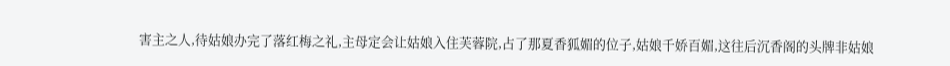害主之人,待姑娘办完了落红梅之礼,主母定会让姑娘入住芙蓉院,占了那夏香狐媚的位子,姑娘千娇百媚,这往后沉香阁的头牌非姑娘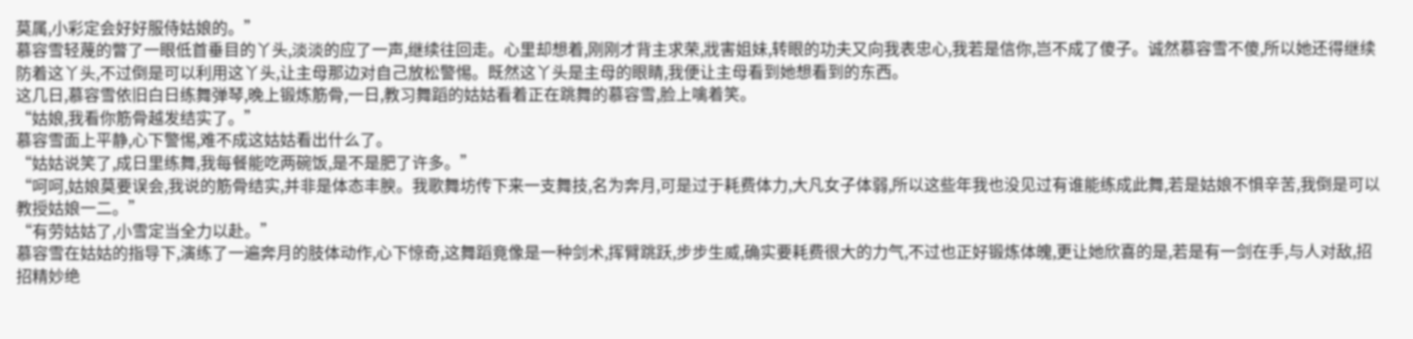莫属,小彩定会好好服侍姑娘的。”
慕容雪轻蔑的瞥了一眼低首垂目的丫头,淡淡的应了一声,继续往回走。心里却想着,刚刚才背主求荣,戕害姐妹,转眼的功夫又向我表忠心,我若是信你,岂不成了傻子。诚然慕容雪不傻,所以她还得继续防着这丫头,不过倒是可以利用这丫头,让主母那边对自己放松警惕。既然这丫头是主母的眼睛,我便让主母看到她想看到的东西。
这几日,慕容雪依旧白日练舞弹琴,晚上锻炼筋骨,一日,教习舞蹈的姑姑看着正在跳舞的慕容雪,脸上噙着笑。
“姑娘,我看你筋骨越发结实了。”
慕容雪面上平静,心下警惕,难不成这姑姑看出什么了。
“姑姑说笑了,成日里练舞,我每餐能吃两碗饭,是不是肥了许多。”
“呵呵,姑娘莫要误会,我说的筋骨结实,并非是体态丰腴。我歌舞坊传下来一支舞技,名为奔月,可是过于耗费体力,大凡女子体弱,所以这些年我也没见过有谁能练成此舞,若是姑娘不惧辛苦,我倒是可以教授姑娘一二。”
“有劳姑姑了,小雪定当全力以赴。”
慕容雪在姑姑的指导下,演练了一遍奔月的肢体动作,心下惊奇,这舞蹈竟像是一种剑术,挥臂跳跃,步步生威,确实要耗费很大的力气,不过也正好锻炼体魄,更让她欣喜的是,若是有一剑在手,与人对敌,招招精妙绝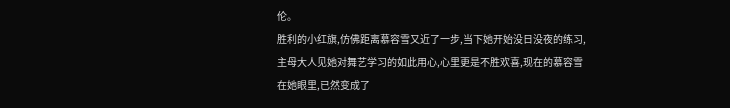伦。
胜利的小红旗,仿佛距离慕容雪又近了一步,当下她开始没日没夜的练习,主母大人见她对舞艺学习的如此用心,心里更是不胜欢喜,现在的慕容雪在她眼里,已然变成了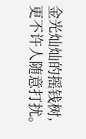金光灿灿的摇钱树,更不许人随意打扰。